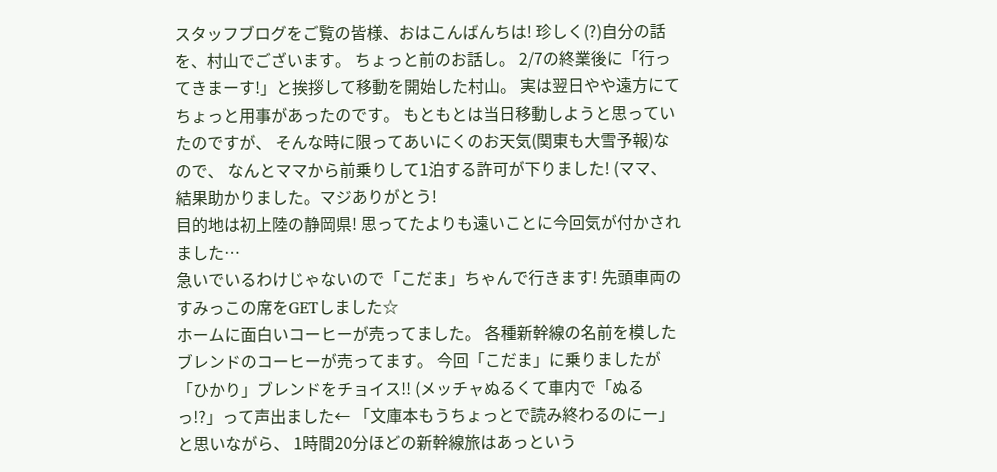スタッフブログをご覧の皆様、おはこんばんちは! 珍しく(?)自分の話を、村山でございます。 ちょっと前のお話し。 2/7の終業後に「行ってきまーす!」と挨拶して移動を開始した村山。 実は翌日やや遠方にてちょっと用事があったのです。 もともとは当日移動しようと思っていたのですが、 そんな時に限ってあいにくのお天気(関東も大雪予報)なので、 なんとママから前乗りして1泊する許可が下りました! (ママ、結果助かりました。マジありがとう!
目的地は初上陸の静岡県! 思ってたよりも遠いことに今回気が付かされました…
急いでいるわけじゃないので「こだま」ちゃんで行きます! 先頭車両のすみっこの席をGETしました☆
ホームに面白いコーヒーが売ってました。 各種新幹線の名前を模したブレンドのコーヒーが売ってます。 今回「こだま」に乗りましたが「ひかり」ブレンドをチョイス!! (メッチャぬるくて車内で「ぬるっ!?」って声出ました← 「文庫本もうちょっとで読み終わるのにー」と思いながら、 1時間20分ほどの新幹線旅はあっという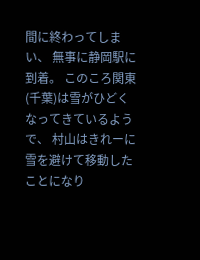間に終わってしまい、 無事に静岡駅に到着。 このころ関東(千葉)は雪がひどくなってきているようで、 村山はきれーに雪を避けて移動したことになり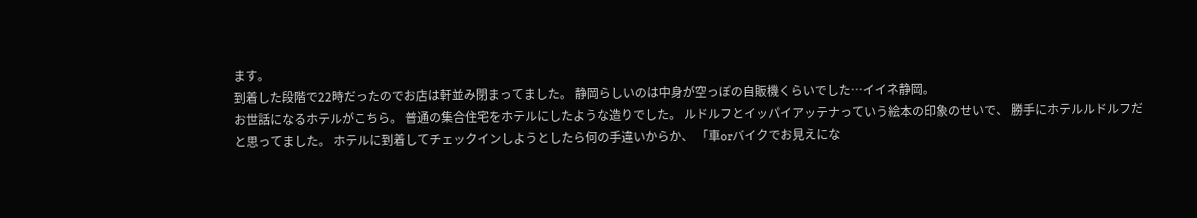ます。
到着した段階で22時だったのでお店は軒並み閉まってました。 静岡らしいのは中身が空っぽの自販機くらいでした…イイネ静岡。
お世話になるホテルがこちら。 普通の集合住宅をホテルにしたような造りでした。 ルドルフとイッパイアッテナっていう絵本の印象のせいで、 勝手にホテルルドルフだと思ってました。 ホテルに到着してチェックインしようとしたら何の手違いからか、 「車orバイクでお見えにな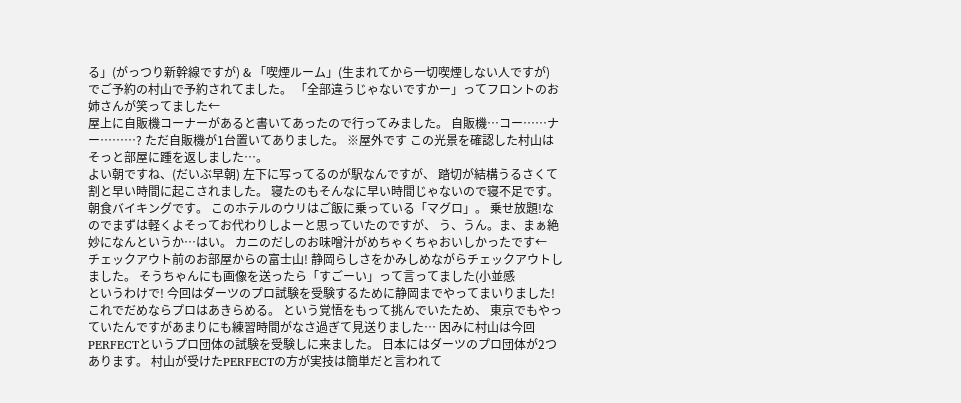る」(がっつり新幹線ですが) & 「喫煙ルーム」(生まれてから一切喫煙しない人ですが) でご予約の村山で予約されてました。 「全部違うじゃないですかー」ってフロントのお姉さんが笑ってました←
屋上に自販機コーナーがあると書いてあったので行ってみました。 自販機…コー……ナー………? ただ自販機が1台置いてありました。 ※屋外です この光景を確認した村山はそっと部屋に踵を返しました…。
よい朝ですね、(だいぶ早朝) 左下に写ってるのが駅なんですが、 踏切が結構うるさくて割と早い時間に起こされました。 寝たのもそんなに早い時間じゃないので寝不足です。
朝食バイキングです。 このホテルのウリはご飯に乗っている「マグロ」。 乗せ放題!なのでまずは軽くよそってお代わりしよーと思っていたのですが、 う、うん。ま、まぁ絶妙になんというか…はい。 カニのだしのお味噌汁がめちゃくちゃおいしかったです←
チェックアウト前のお部屋からの富士山! 静岡らしさをかみしめながらチェックアウトしました。 そうちゃんにも画像を送ったら「すごーい」って言ってました(小並感
というわけで! 今回はダーツのプロ試験を受験するために静岡までやってまいりました! これでだめならプロはあきらめる。 という覚悟をもって挑んでいたため、 東京でもやっていたんですがあまりにも練習時間がなさ過ぎて見送りました… 因みに村山は今回PERFECTというプロ団体の試験を受験しに来ました。 日本にはダーツのプロ団体が2つあります。 村山が受けたPERFECTの方が実技は簡単だと言われて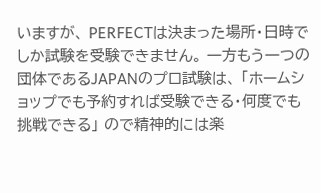いますが、 PERFECTは決まった場所・日時でしか試験を受験できません。 一方もう一つの団体であるJAPANのプロ試験は、 「ホームショップでも予約すれば受験できる・何度でも挑戦できる」 ので精神的には楽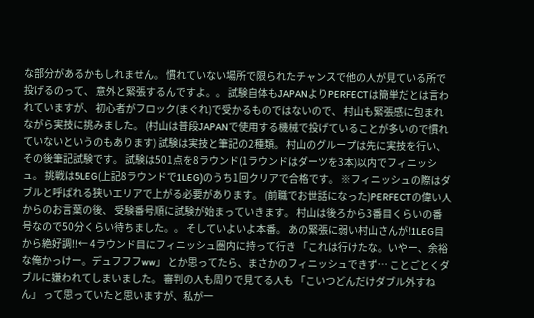な部分があるかもしれません。 慣れていない場所で限られたチャンスで他の人が見ている所で投げるのって、 意外と緊張するんですよ。。 試験自体もJAPANよりPERFECTは簡単だとは言われていますが、 初心者がフロック(まぐれ)で受かるものではないので、 村山も緊張感に包まれながら実技に挑みました。 (村山は普段JAPANで使用する機械で投げていることが多いので慣れていないというのもあります) 試験は実技と筆記の2種類。 村山のグループは先に実技を行い、その後筆記試験です。 試験は501点を8ラウンド(1ラウンドはダーツを3本)以内でフィニッシュ。 挑戦は5LEG(上記8ラウンドで1LEG)のうち1回クリアで合格です。 ※フィニッシュの際はダブルと呼ばれる狭いエリアで上がる必要があります。 (前職でお世話になった)PERFECTの偉い人からのお言葉の後、 受験番号順に試験が始まっていきます。 村山は後ろから3番目くらいの番号なので50分くらい待ちました。。 そしていよいよ本番。 あの緊張に弱い村山さんが!1LEG目から絶好調!!← 4ラウンド目にフィニッシュ圏内に持って行き 「これは行けたな。いやー、余裕な俺かっけー。デュフフフww」 とか思ってたら、まさかのフィニッシュできず… ことごとくダブルに嫌われてしまいました。 審判の人も周りで見てる人も 「こいつどんだけダブル外すねん」 って思っていたと思いますが、私が一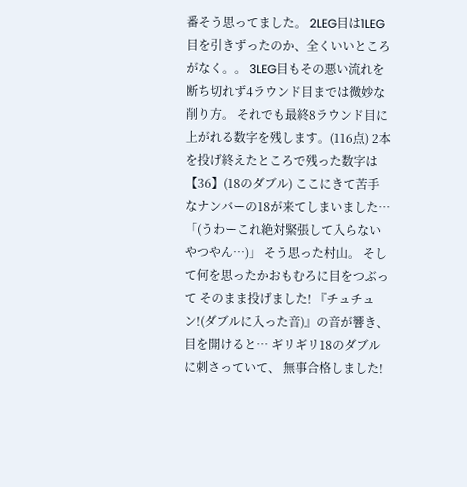番そう思ってました。 2LEG目は1LEG目を引きずったのか、全くいいところがなく。。 3LEG目もその悪い流れを断ち切れず4ラウンド目までは微妙な削り方。 それでも最終8ラウンド目に上がれる数字を残します。(116点) 2本を投げ終えたところで残った数字は【36】(18のダブル) ここにきて苦手なナンバーの18が来てしまいました… 「(うわーこれ絶対緊張して入らないやつやん…)」 そう思った村山。 そして何を思ったかおもむろに目をつぶって そのまま投げました! 『チュチュン!(ダブルに入った音)』の音が響き、 目を開けると… ギリギリ18のダブルに刺さっていて、 無事合格しました!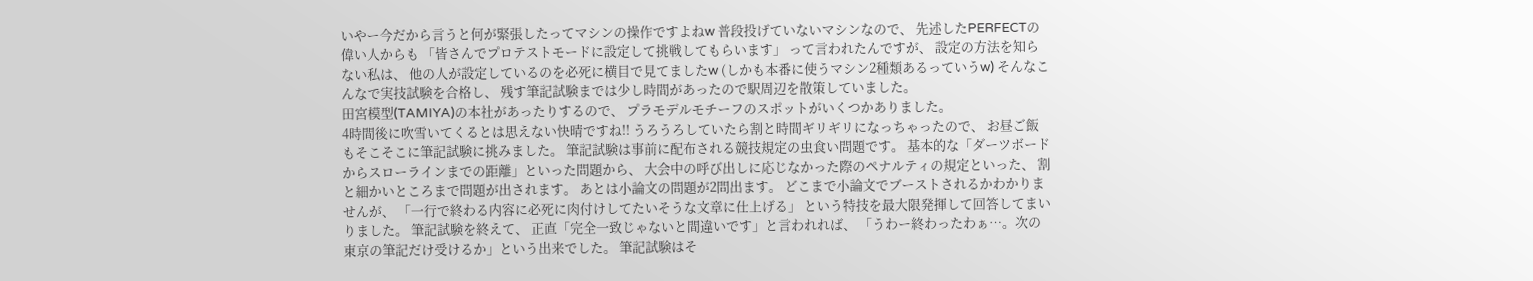いやー今だから言うと何が緊張したってマシンの操作ですよねw 普段投げていないマシンなので、 先述したPERFECTの偉い人からも 「皆さんでプロテストモードに設定して挑戦してもらいます」 って言われたんですが、 設定の方法を知らない私は、 他の人が設定しているのを必死に横目で見てましたw (しかも本番に使うマシン2種類あるっていうw) そんなこんなで実技試験を合格し、 残す筆記試験までは少し時間があったので駅周辺を散策していました。
田宮模型(TAMIYA)の本社があったりするので、 プラモデルモチーフのスポットがいくつかありました。
4時間後に吹雪いてくるとは思えない快晴ですね!! うろうろしていたら割と時間ギリギリになっちゃったので、 お昼ご飯もそこそこに筆記試験に挑みました。 筆記試験は事前に配布される競技規定の虫食い問題です。 基本的な「ダーツボードからスローラインまでの距離」といった問題から、 大会中の呼び出しに応じなかった際のペナルティの規定といった、 割と細かいところまで問題が出されます。 あとは小論文の問題が2問出ます。 どこまで小論文でブーストされるかわかりませんが、 「一行で終わる内容に必死に肉付けしてたいそうな文章に仕上げる」 という特技を最大限発揮して回答してまいりました。 筆記試験を終えて、 正直「完全一致じゃないと間違いです」と言われれば、 「うわー終わったわぁ…。次の東京の筆記だけ受けるか」という出来でした。 筆記試験はそ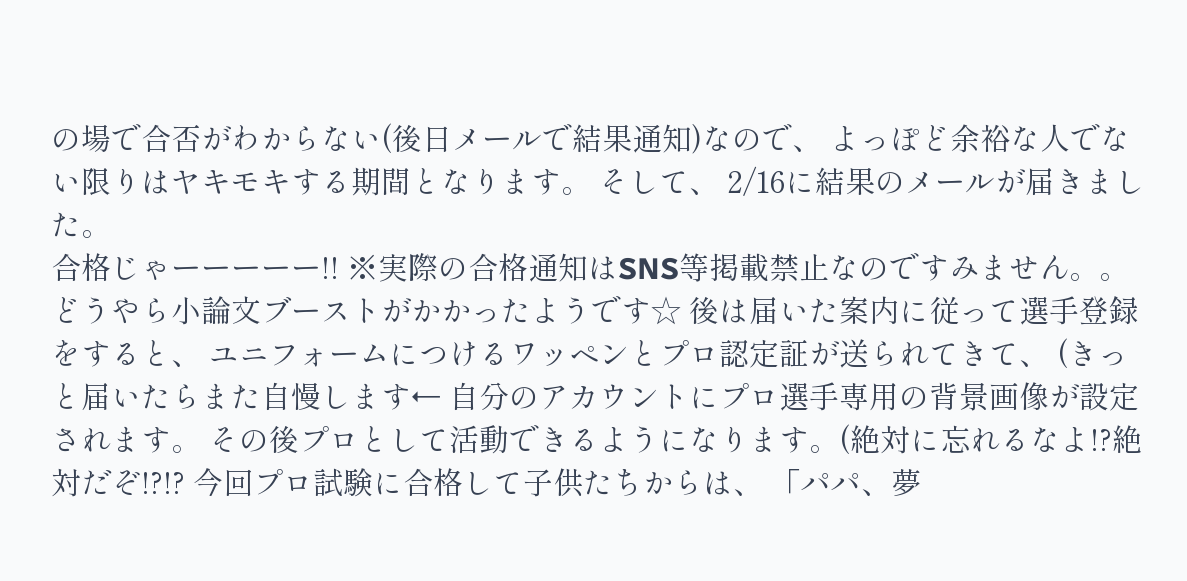の場で合否がわからない(後日メールで結果通知)なので、 よっぽど余裕な人でない限りはヤキモキする期間となります。 そして、 2/16に結果のメールが届きました。
合格じゃーーーーー!! ※実際の合格通知はSNS等掲載禁止なのですみません。。 どうやら小論文ブーストがかかったようです☆ 後は届いた案内に従って選手登録をすると、 ユニフォームにつけるワッペンとプロ認定証が送られてきて、 (きっと届いたらまた自慢します← 自分のアカウントにプロ選手専用の背景画像が設定されます。 その後プロとして活動できるようになります。(絶対に忘れるなよ!?絶対だぞ!?!? 今回プロ試験に合格して子供たちからは、 「パパ、夢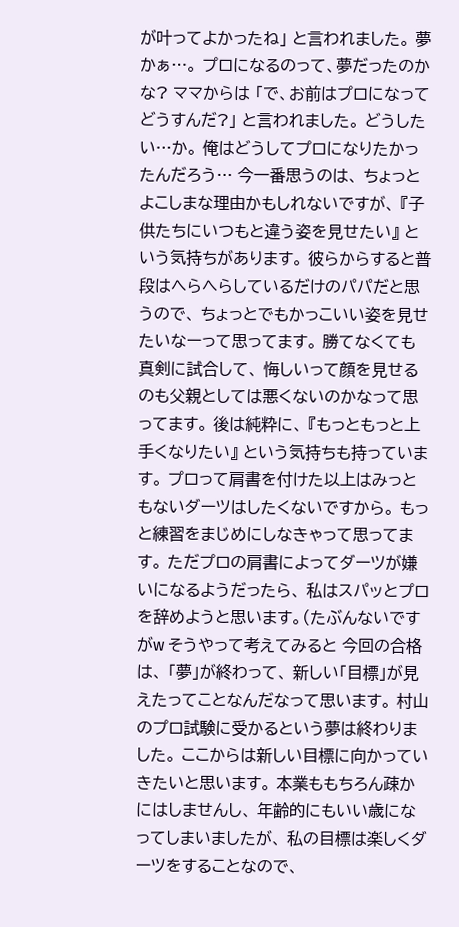が叶ってよかったね」 と言われました。 夢かぁ…。 プロになるのって、夢だったのかな? ママからは 「で、お前はプロになってどうすんだ?」 と言われました。 どうしたい…か。 俺はどうしてプロになりたかったんだろう… 今一番思うのは、 ちょっとよこしまな理由かもしれないですが、 『子供たちにいつもと違う姿を見せたい』 という気持ちがあります。 彼らからすると普段はへらへらしているだけのパパだと思うので、 ちょっとでもかっこいい姿を見せたいなーって思ってます。 勝てなくても真剣に試合して、 悔しいって顔を見せるのも父親としては悪くないのかなって思ってます。 後は純粋に、 『もっともっと上手くなりたい』 という気持ちも持っています。 プロって肩書を付けた以上はみっともないダーツはしたくないですから。 もっと練習をまじめにしなきゃって思ってます。 ただプロの肩書によってダーツが嫌いになるようだったら、 私はスパッとプロを辞めようと思います。(たぶんないですがw そうやって考えてみると 今回の合格は、 「夢」が終わって、 新しい「目標」が見えたってことなんだなって思います。 村山のプロ試験に受かるという夢は終わりました。 ここからは新しい目標に向かっていきたいと思います。 本業ももちろん疎かにはしませんし、 年齢的にもいい歳になってしまいましたが、 私の目標は楽しくダーツをすることなので、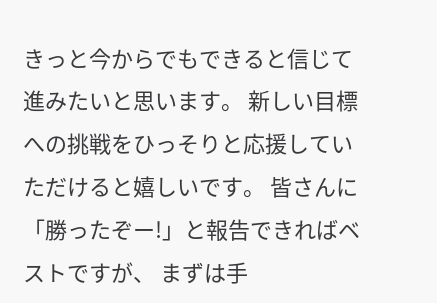きっと今からでもできると信じて進みたいと思います。 新しい目標への挑戦をひっそりと応援していただけると嬉しいです。 皆さんに「勝ったぞー!」と報告できればベストですが、 まずは手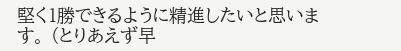堅く1勝できるように精進したいと思います。 (とりあえず早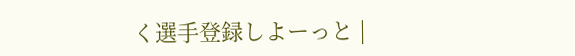く選手登録しよーっと |